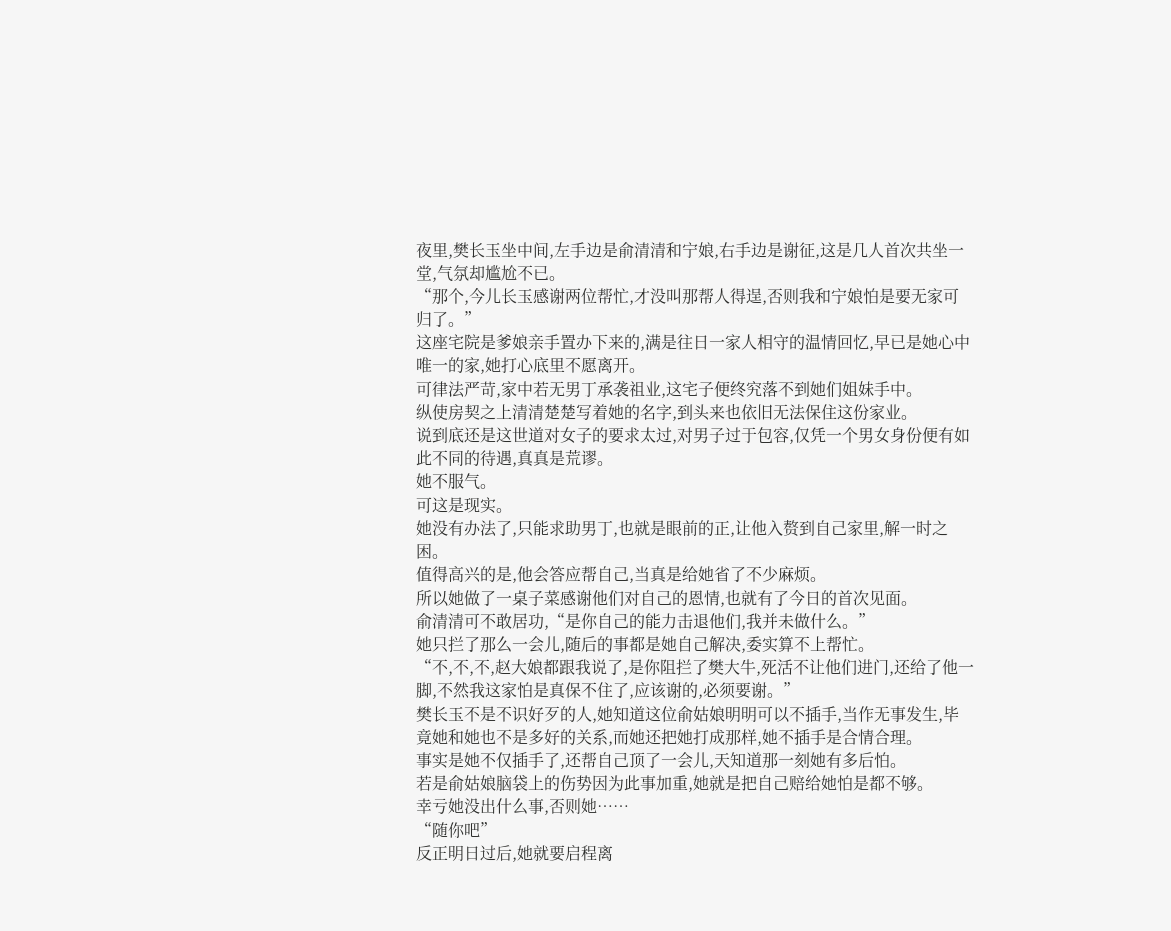夜里,樊长玉坐中间,左手边是俞清清和宁娘,右手边是谢征,这是几人首次共坐一堂,气氛却尴尬不已。
“那个,今儿长玉感谢两位帮忙,才没叫那帮人得逞,否则我和宁娘怕是要无家可归了。”
这座宅院是爹娘亲手置办下来的,满是往日一家人相守的温情回忆,早已是她心中唯一的家,她打心底里不愿离开。
可律法严苛,家中若无男丁承袭祖业,这宅子便终究落不到她们姐妹手中。
纵使房契之上清清楚楚写着她的名字,到头来也依旧无法保住这份家业。
说到底还是这世道对女子的要求太过,对男子过于包容,仅凭一个男女身份便有如此不同的待遇,真真是荒谬。
她不服气。
可这是现实。
她没有办法了,只能求助男丁,也就是眼前的正,让他入赘到自己家里,解一时之困。
值得高兴的是,他会答应帮自己,当真是给她省了不少麻烦。
所以她做了一桌子菜感谢他们对自己的恩情,也就有了今日的首次见面。
俞清清可不敢居功,“是你自己的能力击退他们,我并未做什么。”
她只拦了那么一会儿,随后的事都是她自己解决,委实算不上帮忙。
“不,不,不,赵大娘都跟我说了,是你阻拦了樊大牛,死活不让他们进门,还给了他一脚,不然我这家怕是真保不住了,应该谢的,必须要谢。”
樊长玉不是不识好歹的人,她知道这位俞姑娘明明可以不插手,当作无事发生,毕竟她和她也不是多好的关系,而她还把她打成那样,她不插手是合情合理。
事实是她不仅插手了,还帮自己顶了一会儿,天知道那一刻她有多后怕。
若是俞姑娘脑袋上的伤势因为此事加重,她就是把自己赔给她怕是都不够。
幸亏她没出什么事,否则她……
“随你吧”
反正明日过后,她就要启程离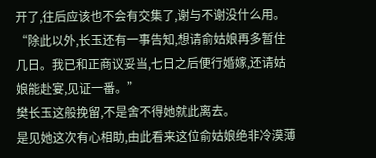开了,往后应该也不会有交集了,谢与不谢没什么用。
“除此以外,长玉还有一事告知,想请俞姑娘再多暂住几日。我已和正商议妥当,七日之后便行婚嫁,还请姑娘能赴宴,见证一番。”
樊长玉这般挽留,不是舍不得她就此离去。
是见她这次有心相助,由此看来这位俞姑娘绝非冷漠薄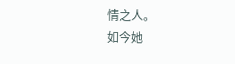情之人。
如今她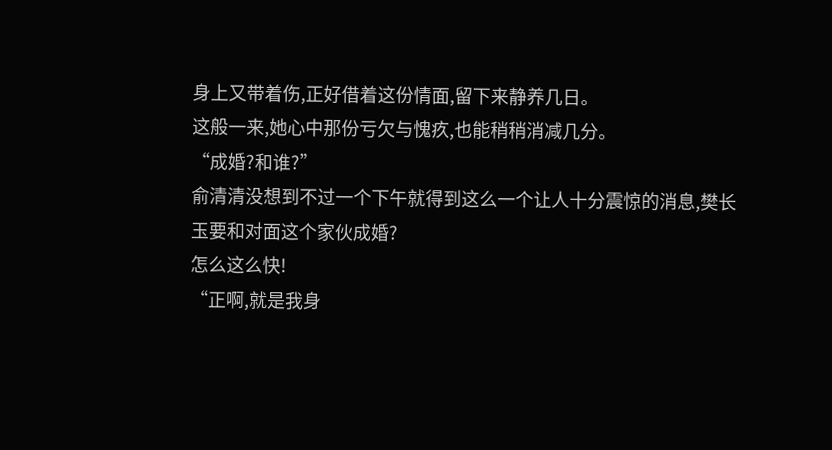身上又带着伤,正好借着这份情面,留下来静养几日。
这般一来,她心中那份亏欠与愧疚,也能稍稍消减几分。
“成婚?和谁?”
俞清清没想到不过一个下午就得到这么一个让人十分震惊的消息,樊长玉要和对面这个家伙成婚?
怎么这么快!
“正啊,就是我身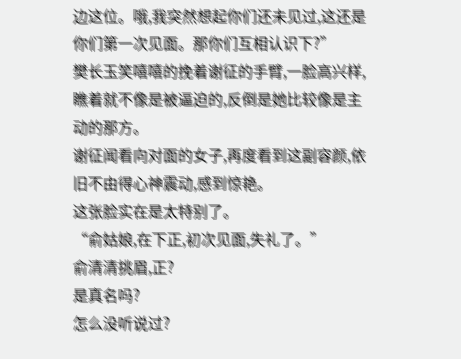边这位。哦,我突然想起你们还未见过,这还是你们第一次见面。那你们互相认识下?”
樊长玉笑嘻嘻的挽着谢征的手臂,一脸高兴样,瞧着就不像是被逼迫的,反倒是她比较像是主动的那方。
谢征闻看向对面的女子,再度看到这副容颜,依旧不由得心神震动,感到惊艳。
这张脸实在是太特别了。
“俞姑娘,在下正,初次见面,失礼了。”
俞清清挑眉,正?
是真名吗?
怎么没听说过?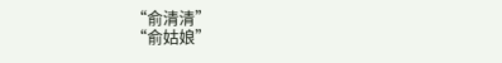“俞清清”
“俞姑娘”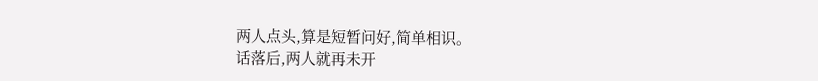两人点头,算是短暂问好,简单相识。
话落后,两人就再未开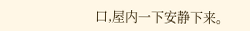口,屋内一下安静下来。